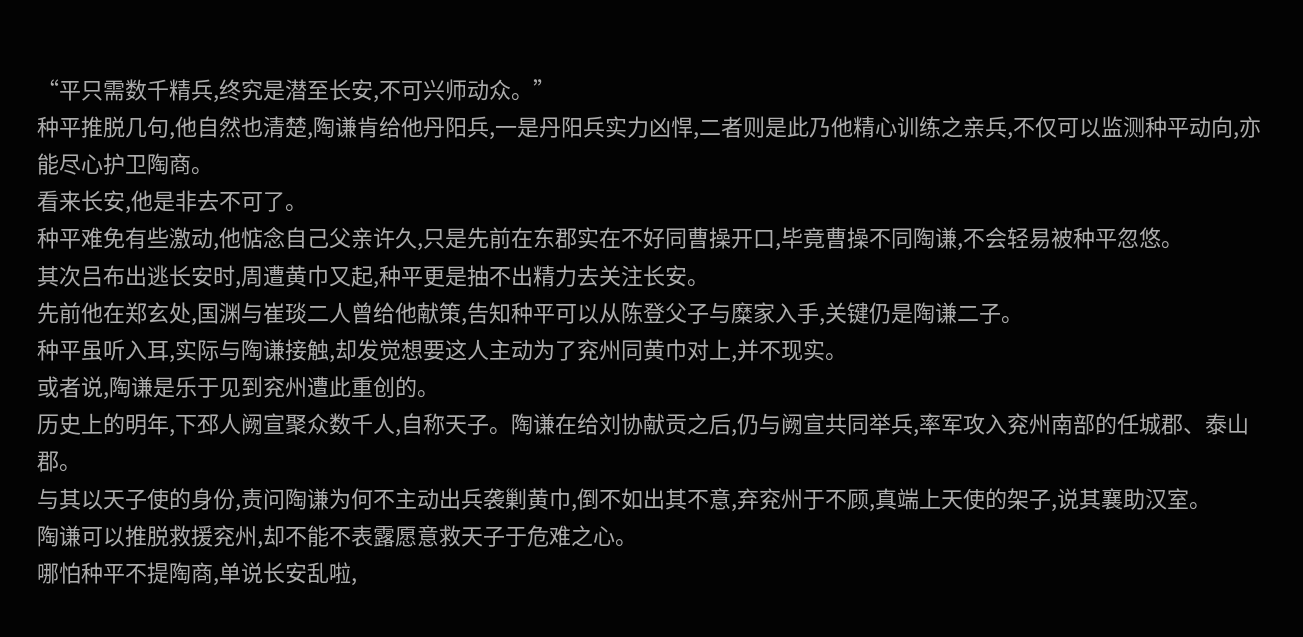“平只需数千精兵,终究是潜至长安,不可兴师动众。”
种平推脱几句,他自然也清楚,陶谦肯给他丹阳兵,一是丹阳兵实力凶悍,二者则是此乃他精心训练之亲兵,不仅可以监测种平动向,亦能尽心护卫陶商。
看来长安,他是非去不可了。
种平难免有些激动,他惦念自己父亲许久,只是先前在东郡实在不好同曹操开口,毕竟曹操不同陶谦,不会轻易被种平忽悠。
其次吕布出逃长安时,周遭黄巾又起,种平更是抽不出精力去关注长安。
先前他在郑玄处,国渊与崔琰二人曾给他献策,告知种平可以从陈登父子与糜家入手,关键仍是陶谦二子。
种平虽听入耳,实际与陶谦接触,却发觉想要这人主动为了兖州同黄巾对上,并不现实。
或者说,陶谦是乐于见到兖州遭此重创的。
历史上的明年,下邳人阙宣聚众数千人,自称天子。陶谦在给刘协献贡之后,仍与阙宣共同举兵,率军攻入兖州南部的任城郡、泰山郡。
与其以天子使的身份,责问陶谦为何不主动出兵袭剿黄巾,倒不如出其不意,弃兖州于不顾,真端上天使的架子,说其襄助汉室。
陶谦可以推脱救援兖州,却不能不表露愿意救天子于危难之心。
哪怕种平不提陶商,单说长安乱啦,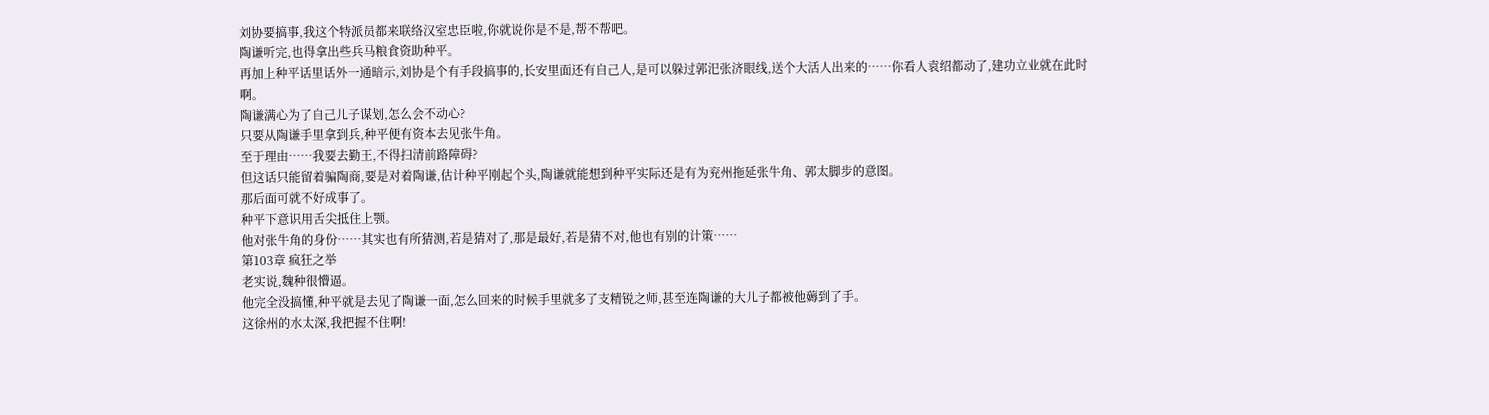刘协要搞事,我这个特派员都来联络汉室忠臣啦,你就说你是不是,帮不帮吧。
陶谦听完,也得拿出些兵马粮食资助种平。
再加上种平话里话外一通暗示,刘协是个有手段搞事的,长安里面还有自己人,是可以躲过郭汜张济眼线,送个大活人出来的……你看人袁绍都动了,建功立业就在此时啊。
陶谦满心为了自己儿子谋划,怎么会不动心?
只要从陶谦手里拿到兵,种平便有资本去见张牛角。
至于理由……我要去勤王,不得扫清前路障碍?
但这话只能留着骗陶商,要是对着陶谦,估计种平刚起个头,陶谦就能想到种平实际还是有为兖州拖延张牛角、郭太脚步的意图。
那后面可就不好成事了。
种平下意识用舌尖抵住上颚。
他对张牛角的身份……其实也有所猜测,若是猜对了,那是最好,若是猜不对,他也有别的计策……
第103章 疯狂之举
老实说,魏种很懵逼。
他完全没搞懂,种平就是去见了陶谦一面,怎么回来的时候手里就多了支精锐之师,甚至连陶谦的大儿子都被他薅到了手。
这徐州的水太深,我把握不住啊!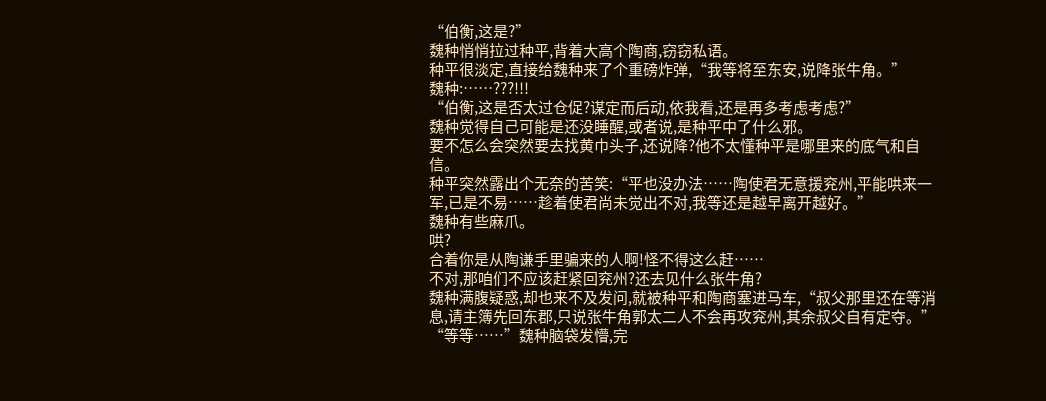“伯衡,这是?”
魏种悄悄拉过种平,背着大高个陶商,窃窃私语。
种平很淡定,直接给魏种来了个重磅炸弹,“我等将至东安,说降张牛角。”
魏种:……???!!!
“伯衡,这是否太过仓促?谋定而后动,依我看,还是再多考虑考虑?”
魏种觉得自己可能是还没睡醒,或者说,是种平中了什么邪。
要不怎么会突然要去找黄巾头子,还说降?他不太懂种平是哪里来的底气和自信。
种平突然露出个无奈的苦笑:“平也没办法……陶使君无意援兖州,平能哄来一军,已是不易……趁着使君尚未觉出不对,我等还是越早离开越好。”
魏种有些麻爪。
哄?
合着你是从陶谦手里骗来的人啊!怪不得这么赶……
不对,那咱们不应该赶紧回兖州?还去见什么张牛角?
魏种满腹疑惑,却也来不及发问,就被种平和陶商塞进马车,“叔父那里还在等消息,请主簿先回东郡,只说张牛角郭太二人不会再攻兖州,其余叔父自有定夺。”
“等等……”魏种脑袋发懵,完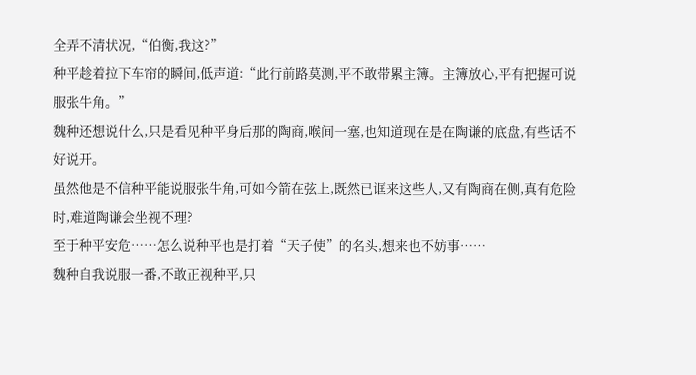全弄不清状况,“伯衡,我这?”
种平趁着拉下车帘的瞬间,低声道:“此行前路莫测,平不敢带累主簿。主簿放心,平有把握可说服张牛角。”
魏种还想说什么,只是看见种平身后那的陶商,喉间一塞,也知道现在是在陶谦的底盘,有些话不好说开。
虽然他是不信种平能说服张牛角,可如今箭在弦上,既然已诓来这些人,又有陶商在侧,真有危险时,难道陶谦会坐视不理?
至于种平安危……怎么说种平也是打着“天子使”的名头,想来也不妨事……
魏种自我说服一番,不敢正视种平,只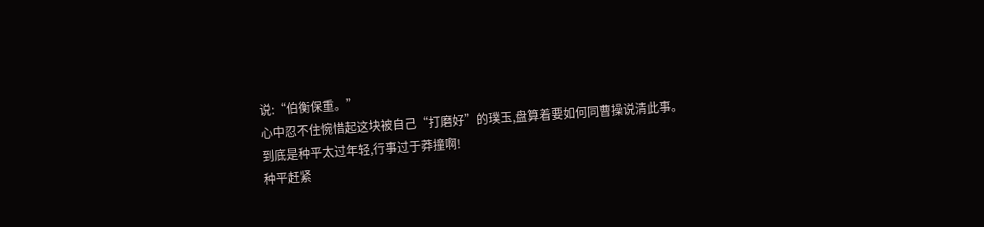说:“伯衡保重。”
心中忍不住惋惜起这块被自己“打磨好”的璞玉,盘算着要如何同曹操说清此事。
到底是种平太过年轻,行事过于莽撞啊!
种平赶紧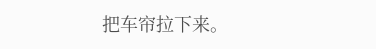把车帘拉下来。